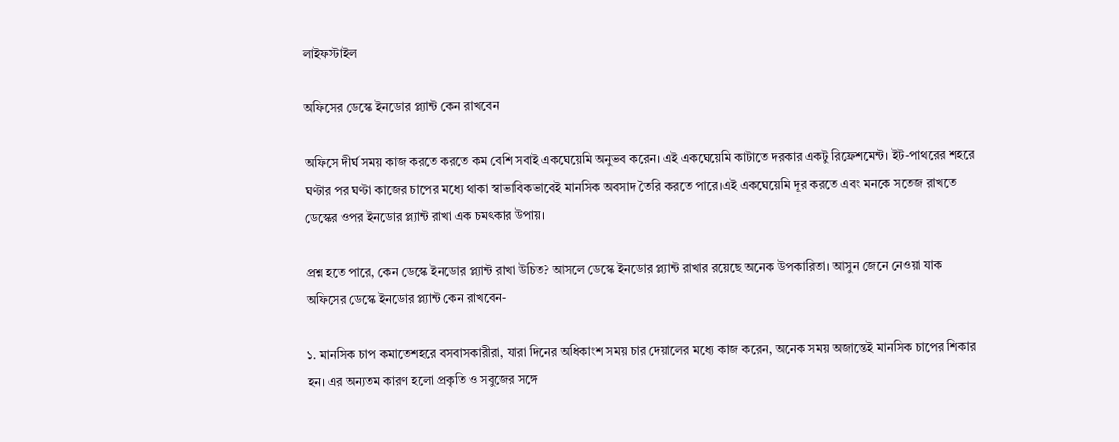লাইফস্টাইল

অফিসের ডেস্কে ইনডোর প্ল্যান্ট কেন রাখবেন

অফিসে দীর্ঘ সময় কাজ করতে করতে কম বেশি সবাই একঘেয়েমি অনুভব করেন। এই একঘেয়েমি কাটাতে দরকার একটু রিফ্রেশমেন্ট। ইট-পাথরের শহরে ঘণ্টার পর ঘণ্টা কাজের চাপের মধ্যে থাকা স্বাভাবিকভাবেই মানসিক অবসাদ তৈরি করতে পারে।এই একঘেয়েমি দূর করতে এবং মনকে সতেজ রাখতে ডেস্কের ওপর ইনডোর প্ল্যান্ট রাখা এক চমৎকার উপায়।

প্রশ্ন হতে পারে, কেন ডেস্কে ইনডোর প্ল্যান্ট রাখা উচিত? আসলে ডেস্কে ইনডোর প্ল্যান্ট রাখার রয়েছে অনেক উপকারিতা। আসুন জেনে নেওয়া যাক অফিসের ডেস্কে ইনডোর প্ল্যান্ট কেন রাখবেন-

১. মানসিক চাপ কমাতেশহরে বসবাসকারীরা, যারা দিনের অধিকাংশ সময় চার দেয়ালের মধ্যে কাজ করেন, অনেক সময় অজান্তেই মানসিক চাপের শিকার হন। এর অন্যতম কারণ হলো প্রকৃতি ও সবুজের সঙ্গে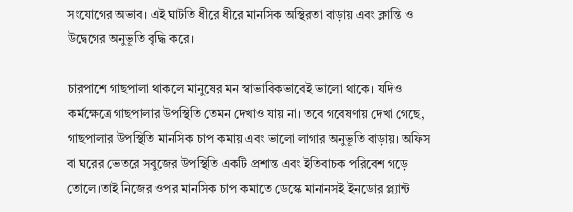সংযোগের অভাব। এই ঘাটতি ধীরে ধীরে মানসিক অস্থিরতা বাড়ায় এবং ক্লান্তি ও উদ্বেগের অনুভূতি বৃদ্ধি করে।

চারপাশে গাছপালা থাকলে মানুষের মন স্বাভাবিকভাবেই ভালো থাকে। যদিও কর্মক্ষেত্রে গাছপালার উপস্থিতি তেমন দেখাও যায় না। তবে গবেষণায় দেখা গেছে, গাছপালার উপস্থিতি মানসিক চাপ কমায় এবং ভালো লাগার অনুভূতি বাড়ায়। অফিস বা ঘরের ভেতরে সবুজের উপস্থিতি একটি প্রশান্ত এবং ইতিবাচক পরিবেশ গড়ে তোলে।তাই নিজের ওপর মানসিক চাপ কমাতে ডেস্কে মানানসই ইনডোর প্ল্যান্ট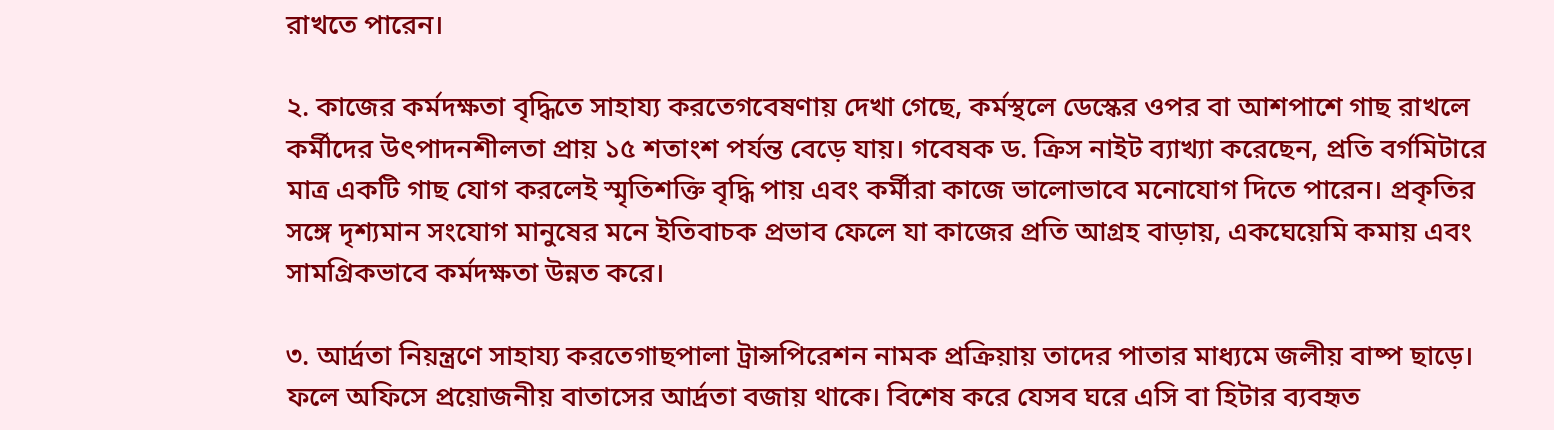রাখতে পারেন।

২. কাজের কর্মদক্ষতা বৃদ্ধিতে সাহায্য করতেগবেষণায় দেখা গেছে, কর্মস্থলে ডেস্কের ওপর বা আশপাশে গাছ রাখলে কর্মীদের উৎপাদনশীলতা প্রায় ১৫ শতাংশ পর্যন্ত বেড়ে যায়। গবেষক ড. ক্রিস নাইট ব্যাখ্যা করেছেন, প্রতি বর্গমিটারে মাত্র একটি গাছ যোগ করলেই স্মৃতিশক্তি বৃদ্ধি পায় এবং কর্মীরা কাজে ভালোভাবে মনোযোগ দিতে পারেন। প্রকৃতির সঙ্গে দৃশ্যমান সংযোগ মানুষের মনে ইতিবাচক প্রভাব ফেলে যা কাজের প্রতি আগ্রহ বাড়ায়, একঘেয়েমি কমায় এবং সামগ্রিকভাবে কর্মদক্ষতা উন্নত করে।

৩. আর্দ্রতা নিয়ন্ত্রণে সাহায্য করতেগাছপালা ট্রান্সপিরেশন নামক প্রক্রিয়ায় তাদের পাতার মাধ্যমে জলীয় বাষ্প ছাড়ে। ফলে অফিসে প্রয়োজনীয় বাতাসের আর্দ্রতা বজায় থাকে। বিশেষ করে যেসব ঘরে এসি বা হিটার ব্যবহৃত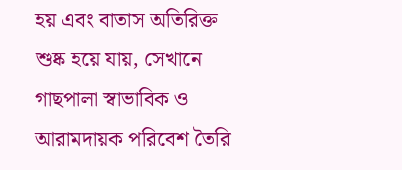হয় এবং বাতাস অতিরিক্ত শুষ্ক হয়ে যায়, সেখানে গাছপালা স্বাভাবিক ও আরামদায়ক পরিবেশ তৈরি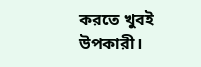করতে খুবই উপকারী।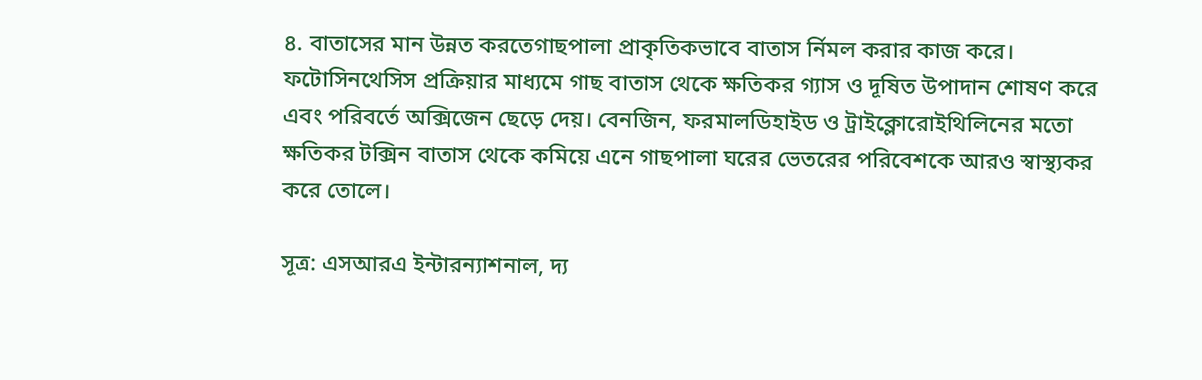৪. বাতাসের মান উন্নত করতেগাছপালা প্রাকৃতিকভাবে বাতাস‌ র্নিমল করার কাজ করে। ফটোসিনথেসিস প্রক্রিয়ার মাধ্যমে গাছ বাতাস থেকে ক্ষতিকর গ্যাস ও দূষিত উপাদান শোষণ করে এবং পরিবর্তে অক্সিজেন ছেড়ে দেয়। বেনজিন, ফরমালডিহাইড ও ট্রাইক্লোরোইথিলিনের মতো ক্ষতিকর টক্সিন বাতাস থেকে কমিয়ে এনে গাছপালা ঘরের ভেতরের পরিবেশকে আরও স্বাস্থ্যকর করে তোলে।

সূত্র: এসআরএ ইন্টারন্যাশনাল, দ্য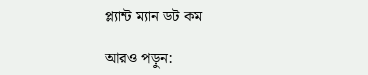প্ল্যান্ট ম্যান ডট কম

আরও পড়ুন: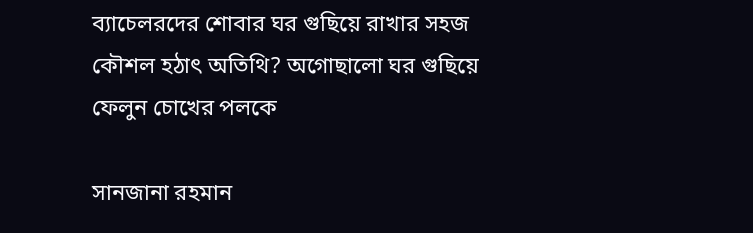ব্যাচেলরদের শোবার ঘর গুছিয়ে রাখার সহজ কৌশল হঠাৎ অতিথি? অগোছালো ঘর গুছিয়ে ফেলুন চোখের পলকে

সানজানা রহমান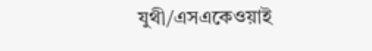যুথী/এসএকেওয়াই